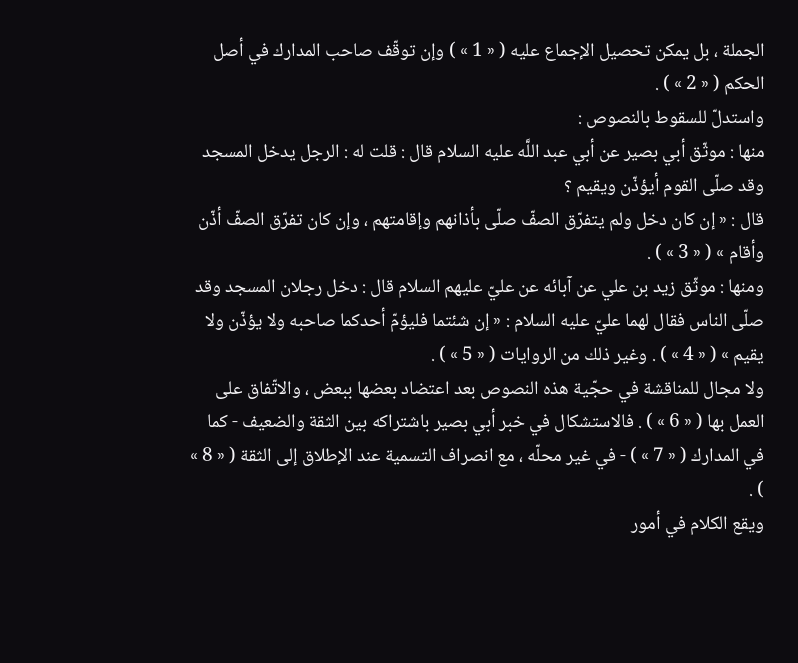الجملة ، بل يمكن تحصيل الإجماع عليه ( « 1 » ) وإن توقّف صاحب المدارك في أصل الحكم ( « 2 » ) .
واستدلّ للسقوط بالنصوص :
منها : موثّق أبي بصير عن أبي عبد اللَّه عليه السلام قال : قلت له : الرجل يدخل المسجد وقد صلّى القوم أيؤذّن ويقيم ؟
قال : « إن كان دخل ولم يتفرّق الصفّ صلّى بأذانهم وإقامتهم ، وإن كان تفرّق الصفّ أذّن وأقام » ( « 3 » ) .
ومنها : موثّق زيد بن علي عن آبائه عن عليّ عليهم السلام قال : دخل رجلان المسجد وقد صلّى الناس فقال لهما عليّ عليه السلام : « إن شئتما فليؤمّ أحدكما صاحبه ولا يؤذّن ولا يقيم » ( « 4 » ) . وغير ذلك من الروايات ( « 5 » ) .
ولا مجال للمناقشة في حجّية هذه النصوص بعد اعتضاد بعضها ببعض ، والاتّفاق على العمل بها ( « 6 » ) . فالاستشكال في خبر أبي بصير باشتراكه بين الثقة والضعيف - كما في المدارك ( « 7 » ) - في غير محلّه ، مع انصراف التسمية عند الإطلاق إلى الثقة ( « 8 » ) .
ويقع الكلام في أمور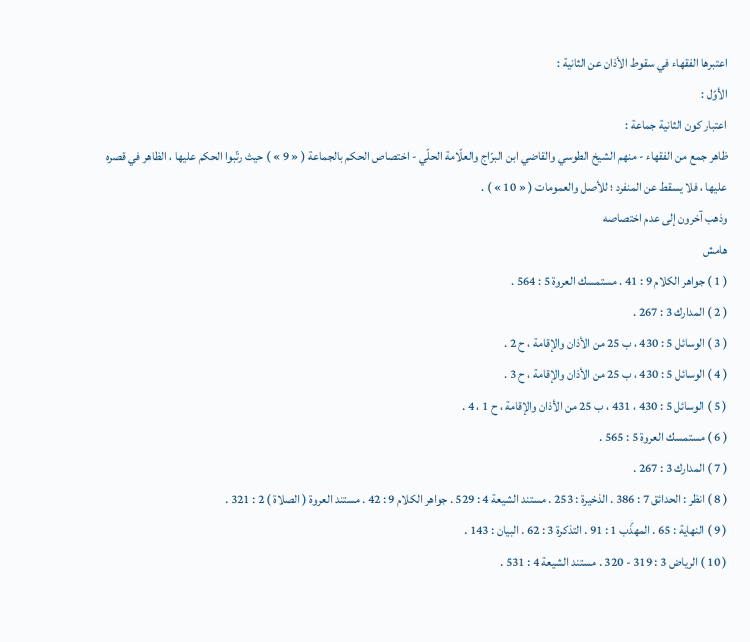اعتبرها الفقهاء في سقوط الأذان عن الثانية :
الأوّل :
اعتبار كون الثانية جماعة :
ظاهر جمع من الفقهاء - منهم الشيخ الطوسي والقاضي ابن البرّاج والعلّامة الحلّي - اختصاص الحكم بالجماعة ( « 9 » ) حيث رتّبوا الحكم عليها ، الظاهر في قصره عليها ، فلا يسقط عن المنفرد ؛ للأصل والعمومات ( « 10 » ) .
وذهب آخرون إلى عدم اختصاصه
هامش
( 1 ) جواهر الكلام 9 : 41 . مستمسك العروة 5 : 564 .
( 2 ) المدارك 3 : 267 .
( 3 ) الوسائل 5 : 430 ، ب 25 من الأذان والإقامة ، ح 2 .
( 4 ) الوسائل 5 : 430 ، ب 25 من الأذان والإقامة ، ح 3 .
( 5 ) الوسائل 5 : 430 ، 431 ، ب 25 من الأذان والإقامة ، ح 1 ، 4 .
( 6 ) مستمسك العروة 5 : 565 .
( 7 ) المدارك 3 : 267 .
( 8 ) انظر : الحدائق 7 : 386 . الذخيرة : 253 . مستند الشيعة 4 : 529 . جواهر الكلام 9 : 42 . مستند العروة ( الصلاة ) 2 : 321 .
( 9 ) النهاية : 65 . المهذّب 1 : 91 . التذكرة 3 : 62 . البيان : 143 .
( 10 ) الرياض 3 : 319 - 320 . مستند الشيعة 4 : 531 .